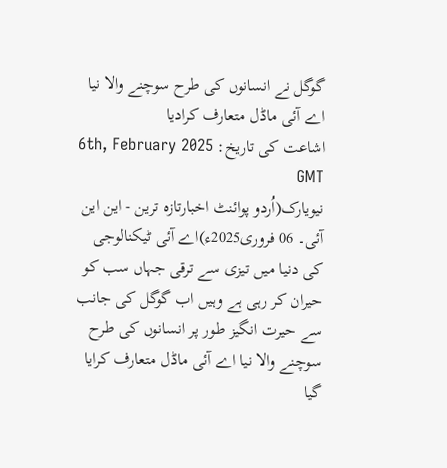گوگل نے انسانوں کی طرح سوچنے والا نیا اے آئی ماڈل متعارف کرادیا
اشاعت کی تاریخ: 6th, February 2025 GMT
نیویارک(اُردو پوائنٹ اخبارتازہ ترین - این این آئی۔ 06 فروری2025ء)اے آئی ٹیکنالوجی کی دنیا میں تیزی سے ترقی جہاں سب کو حیران کر رہی ہے وہیں اب گوگل کی جانب سے حیرت انگیز طور پر انسانوں کی طرح سوچنے والا نیا اے آئی ماڈل متعارف کرایا گیا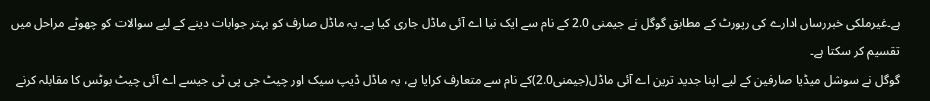ہے۔غیرملکی خبررساں ادارے کی رپورٹ کے مطابق گوگل نے جیمنی 2.0 کے نام سے ایک نیا اے آئی ماڈل جاری کیا ہے۔ یہ ماڈل صارف کو بہتر جوابات دینے کے لیے سوالات کو چھوٹے مراحل میں تقسیم کر سکتا ہے۔
گوگل نے سوشل میڈیا صارفین کے لیے اپنا جدید ترین اے آئی ماڈل(جیمنی2.0)کے نام سے متعارف کرایا ہے، یہ ماڈل ڈیپ سیک اور چیٹ جی پی ٹی جیسے اے آئی چیٹ بوٹس کا مقابلہ کرنے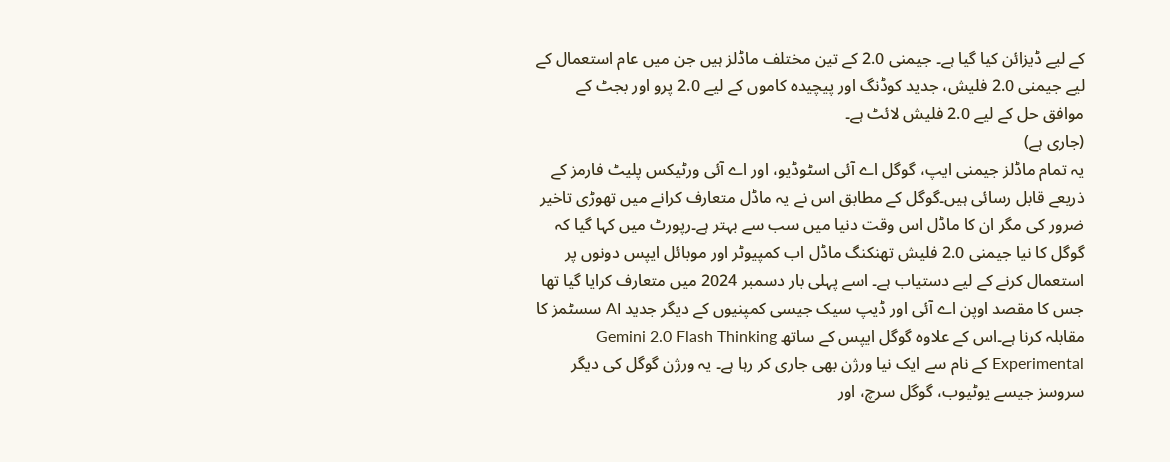کے لیے ڈیزائن کیا گیا ہے۔ جیمنی 2.0 کے تین مختلف ماڈلز ہیں جن میں عام استعمال کے لیے جیمنی 2.0 فلیش، جدید کوڈنگ اور پیچیدہ کاموں کے لیے 2.0 پرو اور بجٹ کے موافق حل کے لیے 2.0 فلیش لائٹ ہے۔
(جاری ہے)
یہ تمام ماڈلز جیمنی ایپ، گوگل اے آئی اسٹوڈیو، اور اے آئی ورٹیکس پلیٹ فارمز کے ذریعے قابل رسائی ہیں۔گوگل کے مطابق اس نے یہ ماڈل متعارف کرانے میں تھوڑی تاخیر ضرور کی مگر ان کا ماڈل اس وقت دنیا میں سب سے بہتر ہے۔رپورٹ میں کہا گیا کہ گوگل کا نیا جیمنی 2.0 فلیش تھنکنگ ماڈل اب کمپیوٹر اور موبائل ایپس دونوں پر استعمال کرنے کے لیے دستیاب ہے۔ اسے پہلی بار دسمبر 2024 میں متعارف کرایا گیا تھا جس کا مقصد اوپن اے آئی اور ڈیپ سیک جیسی کمپنیوں کے دیگر جدید AI سسٹمز کا مقابلہ کرنا ہے۔اس کے علاوہ گوگل ایپس کے ساتھ Gemini 2.0 Flash Thinking Experimental کے نام سے ایک نیا ورژن بھی جاری کر رہا ہے۔ یہ ورژن گوگل کی دیگر سروسز جیسے یوٹیوب، گوگل سرچ، اور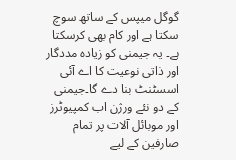گوگل میپس کے ساتھ سوچ سکتا ہے اور کام بھی کرسکتا ہے۔ یہ جیمنی کو زیادہ مددگار اور ذاتی نوعیت کا اے آئی اسسٹنٹ بنا دے گا۔جیمنی کے دو نئے ورژن اب کمپیوٹرز اور موبائل آلات پر تمام صارفین کے لیے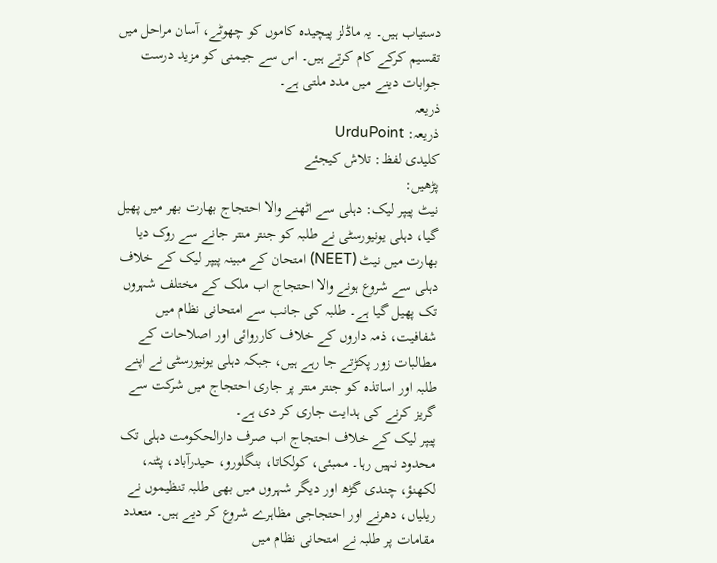دستیاب ہیں۔ یہ ماڈلز پیچیدہ کاموں کو چھوٹے، آسان مراحل میں تقسیم کرکے کام کرتے ہیں۔ اس سے جیمنی کو مزید درست جوابات دینے میں مدد ملتی ہے۔
ذریعہ
ذریعہ: UrduPoint
کلیدی لفظ: تلاش کیجئے
پڑھیں:
نیٹ پیپر لیک: دہلی سے اٹھنے والا احتجاج بھارت بھر میں پھیل گیا، دہلی یونیورسٹی نے طلبہ کو جنتر منتر جانے سے روک دیا
بھارت میں نیٹ (NEET) امتحان کے مبینہ پیپر لیک کے خلاف دہلی سے شروع ہونے والا احتجاج اب ملک کے مختلف شہروں تک پھیل گیا ہے۔ طلبہ کی جانب سے امتحانی نظام میں شفافیت، ذمہ داروں کے خلاف کارروائی اور اصلاحات کے مطالبات زور پکڑتے جا رہے ہیں، جبکہ دہلی یونیورسٹی نے اپنے طلبہ اور اساتذہ کو جنتر منتر پر جاری احتجاج میں شرکت سے گریز کرنے کی ہدایت جاری کر دی ہے۔
پیپر لیک کے خلاف احتجاج اب صرف دارالحکومت دہلی تک محدود نہیں رہا۔ ممبئی، کولکاتا، بنگلورو، حیدرآباد، پٹنہ، لکھنؤ، چندی گڑھ اور دیگر شہروں میں بھی طلبہ تنظیموں نے ریلیاں، دھرنے اور احتجاجی مظاہرے شروع کر دیے ہیں۔ متعدد مقامات پر طلبہ نے امتحانی نظام میں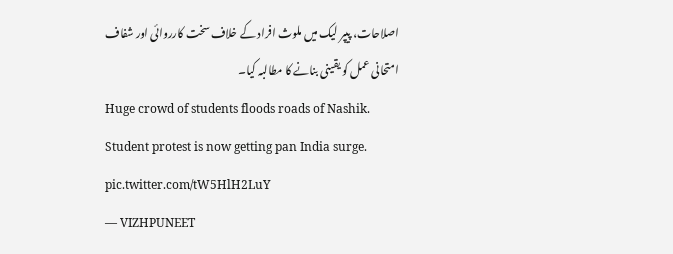اصلاحات، پیپر لیک میں ملوث افراد کے خلاف سخت کارروائی اور شفاف امتحانی عمل کو یقینی بنانے کا مطالبہ کیا۔
Huge crowd of students floods roads of Nashik.
Student protest is now getting pan India surge. pic.twitter.com/tW5HlH2LuY
— VIZHPUNEET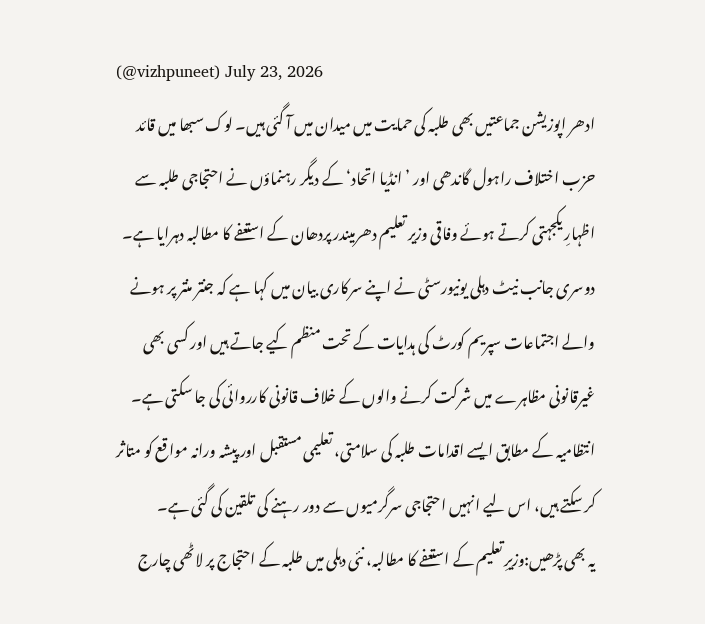(@vizhpuneet) July 23, 2026
ادھر اپوزیشن جماعتیں بھی طلبہ کی حمایت میں میدان میں آ گئی ہیں۔ لوک سبھا میں قائد حزب اختلاف راہول گاندھی اور ’انڈیا اتحاد‘ کے دیگر رہنماؤں نے احتجاجی طلبہ سے اظہارِ یکجہتی کرتے ہوئے وفاقی وزیر تعلیم دھرمیندر پردھان کے استعفے کا مطالبہ دہرایا ہے۔
دوسری جانب نیٹ دہلی یونیورسٹی نے اپنے سرکاری بیان میں کہا ہے کہ جنتر منتر پر ہونے والے اجتماعات سپریم کورٹ کی ہدایات کے تحت منظم کیے جاتے ہیں اور کسی بھی غیرقانونی مظاہرے میں شرکت کرنے والوں کے خلاف قانونی کارروائی کی جا سکتی ہے۔ انتظامیہ کے مطابق ایسے اقدامات طلبہ کی سلامتی، تعلیمی مستقبل اور پیشہ ورانہ مواقع کو متاثر کر سکتے ہیں، اس لیے انہیں احتجاجی سرگرمیوں سے دور رہنے کی تلقین کی گئی ہے۔
یہ بھی پڑھیں:وزیرِ تعلیم کے استعفے کا مطالبہ، نئی دہلی میں طلبہ کے احتجاج پر لاٹھی چارج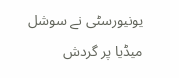یونیورسٹی نے سوشل میڈیا پر گردش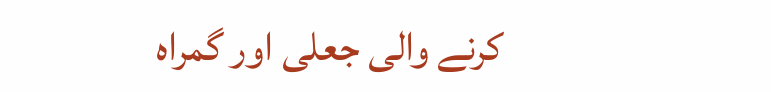کرنے والی جعلی اور گمراہ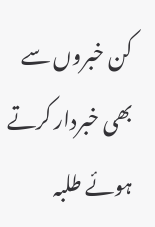کن خبروں سے بھی خبردار کرتے ہوئے طلبہ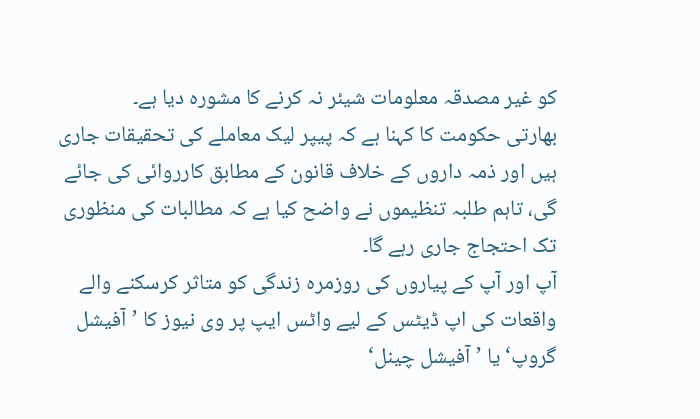کو غیر مصدقہ معلومات شیئر نہ کرنے کا مشورہ دیا ہے۔
بھارتی حکومت کا کہنا ہے کہ پیپر لیک معاملے کی تحقیقات جاری ہیں اور ذمہ داروں کے خلاف قانون کے مطابق کارروائی کی جائے گی، تاہم طلبہ تنظیموں نے واضح کیا ہے کہ مطالبات کی منظوری تک احتجاج جاری رہے گا۔
آپ اور آپ کے پیاروں کی روزمرہ زندگی کو متاثر کرسکنے والے واقعات کی اپ ڈیٹس کے لیے واٹس ایپ پر وی نیوز کا ’آفیشل گروپ‘ یا ’آفیشل چینل‘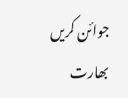جوائن کریں
بھارت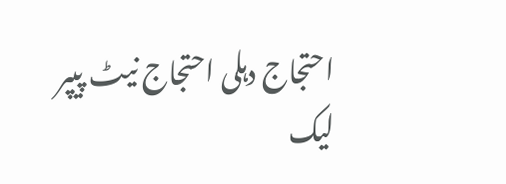احتجاج دہلی احتجاج نیٹ پیپر لیک